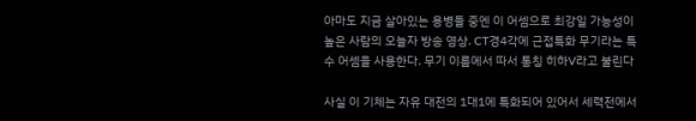아마도 지금 살아있는 용병들 중엔 이 어셈으로 최강일 가능성이 높은 사람의 오늘자 방송 영상. CT경4각에 근접특화 무기라는 특수 어셈을 사용한다. 무기 이름에서 따서 통칭 히하V라고 불린다

사실 이 기체는 자유 대전의 1대1에 특화되어 있어서 세력전에서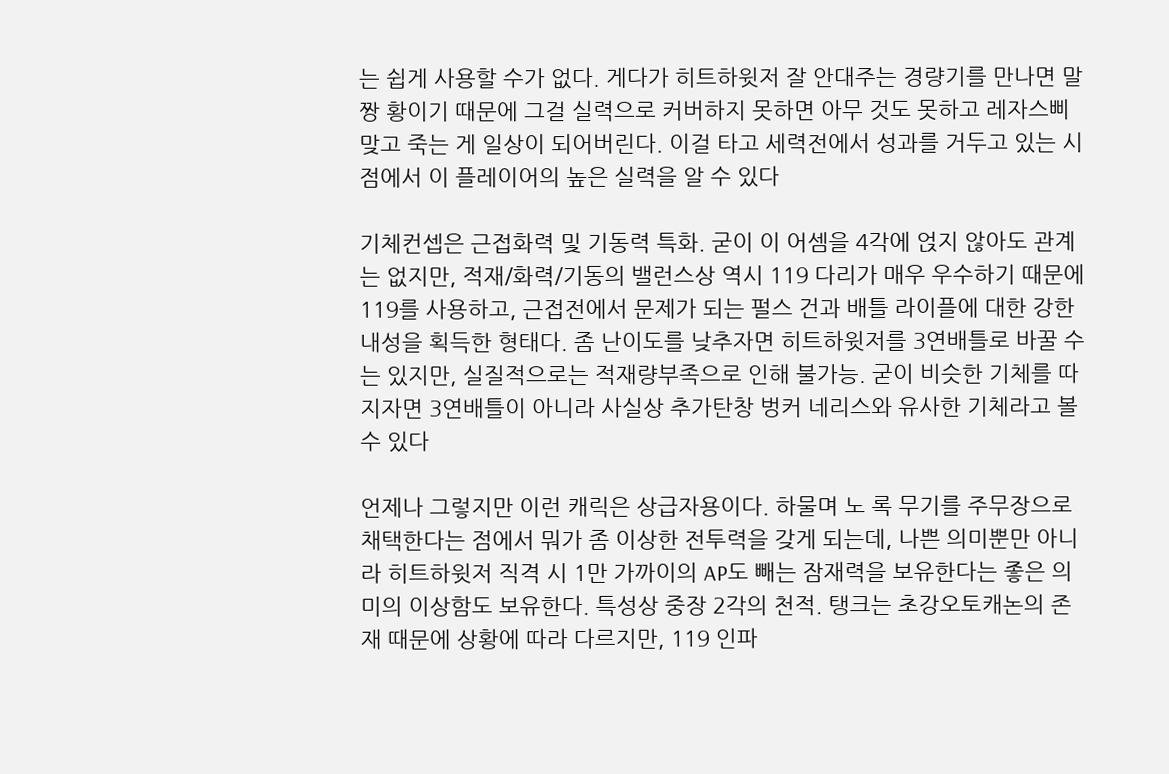는 쉽게 사용할 수가 없다. 게다가 히트하윗저 잘 안대주는 경량기를 만나면 말짱 황이기 때문에 그걸 실력으로 커버하지 못하면 아무 것도 못하고 레자스삐 맞고 죽는 게 일상이 되어버린다. 이걸 타고 세력전에서 성과를 거두고 있는 시점에서 이 플레이어의 높은 실력을 알 수 있다

기체컨셉은 근접화력 및 기동력 특화. 굳이 이 어셈을 4각에 얹지 않아도 관계는 없지만, 적재/화력/기동의 밸런스상 역시 119 다리가 매우 우수하기 때문에 119를 사용하고, 근접전에서 문제가 되는 펄스 건과 배틀 라이플에 대한 강한 내성을 획득한 형태다. 좀 난이도를 낮추자면 히트하윗저를 3연배틀로 바꿀 수는 있지만, 실질적으로는 적재량부족으로 인해 불가능. 굳이 비슷한 기체를 따지자면 3연배틀이 아니라 사실상 추가탄창 벙커 네리스와 유사한 기체라고 볼 수 있다

언제나 그렇지만 이런 캐릭은 상급자용이다. 하물며 노 록 무기를 주무장으로 채택한다는 점에서 뭐가 좀 이상한 전투력을 갖게 되는데, 나쁜 의미뿐만 아니라 히트하윗저 직격 시 1만 가까이의 AP도 빼는 잠재력을 보유한다는 좋은 의미의 이상함도 보유한다. 특성상 중장 2각의 천적. 탱크는 초강오토캐논의 존재 때문에 상황에 따라 다르지만, 119 인파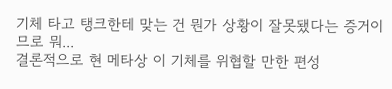기체 타고 탱크한테 맞는 건 뭔가 상황이 잘못됐다는 증거이므로 뭐...
결론적으로 현 메타상 이 기체를 위협할 만한 편성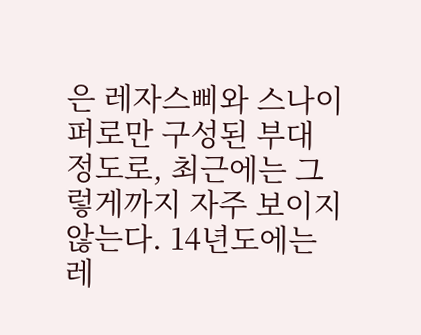은 레자스삐와 스나이퍼로만 구성된 부대 정도로, 최근에는 그렇게까지 자주 보이지 않는다. 14년도에는 레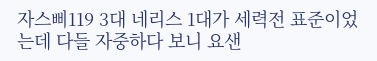자스삐119 3대 네리스 1대가 세력전 표준이었는데 다들 자중하다 보니 요샌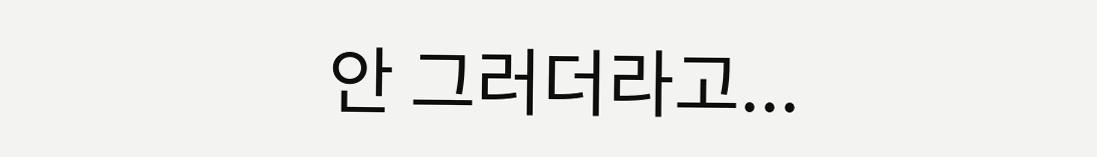안 그러더라고...